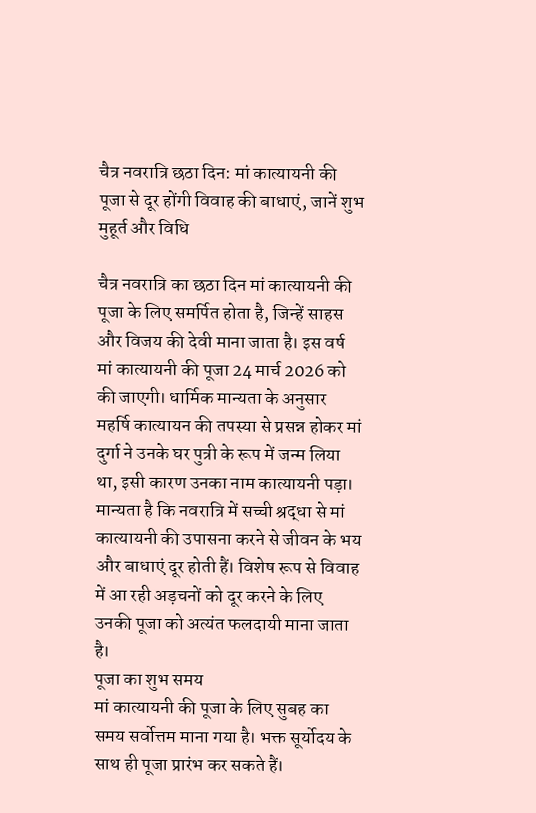चैत्र नवरात्रि छठा दिन: मां कात्यायनी की पूजा से दूर होंगी विवाह की बाधाएं, जानें शुभ मुहूर्त और विधि

चैत्र नवरात्रि का छठा दिन मां कात्यायनी की पूजा के लिए समर्पित होता है, जिन्हें साहस और विजय की देवी माना जाता है। इस वर्ष मां कात्यायनी की पूजा 24 मार्च 2026 को की जाएगी। धार्मिक मान्यता के अनुसार महर्षि कात्यायन की तपस्या से प्रसन्न होकर मां दुर्गा ने उनके घर पुत्री के रूप में जन्म लिया था, इसी कारण उनका नाम कात्यायनी पड़ा।
मान्यता है कि नवरात्रि में सच्ची श्रद्धा से मां कात्यायनी की उपासना करने से जीवन के भय और बाधाएं दूर होती हैं। विशेष रूप से विवाह में आ रही अड़चनों को दूर करने के लिए उनकी पूजा को अत्यंत फलदायी माना जाता है।
पूजा का शुभ समय
मां कात्यायनी की पूजा के लिए सुबह का समय सर्वोत्तम माना गया है। भक्त सूर्योदय के साथ ही पूजा प्रारंभ कर सकते हैं।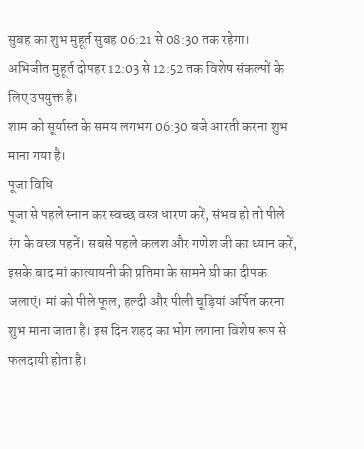सुबह का शुभ मुहूर्त सुबह 06:21 से 08:30 तक रहेगा।
अभिजीत मुहूर्त दोपहर 12:03 से 12:52 तक विशेष संकल्पों के लिए उपयुक्त है।
शाम को सूर्यास्त के समय लगभग 06:30 बजे आरती करना शुभ माना गया है।
पूजा विधि
पूजा से पहले स्नान कर स्वच्छ वस्त्र धारण करें, संभव हो तो पीले रंग के वस्त्र पहनें। सबसे पहले कलश और गणेश जी का ध्यान करें, इसके बाद मां कात्यायनी की प्रतिमा के सामने घी का दीपक जलाएं। मां को पीले फूल, हल्दी और पीली चूड़ियां अर्पित करना शुभ माना जाता है। इस दिन शहद का भोग लगाना विशेष रूप से फलदायी होता है।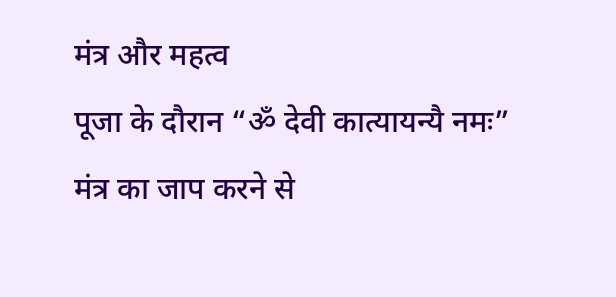मंत्र और महत्व
पूजा के दौरान “ॐ देवी कात्यायन्यै नमः” मंत्र का जाप करने से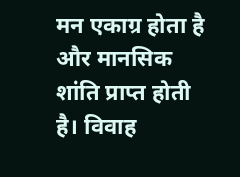मन एकाग्र होता है और मानसिक शांति प्राप्त होती है। विवाह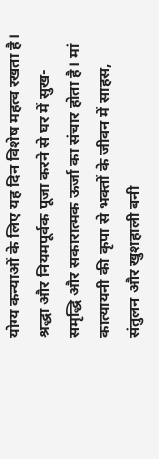योग्य कन्याओं के लिए यह दिन विशेष महत्व रखता है। श्रद्धा और नियमपूर्वक पूजा करने से घर में सुख-समृद्धि और सकारात्मक ऊर्जा का संचार होता है। मां कात्यायनी की कृपा से भक्तों के जीवन में साहस, संतुलन और खुशहाली बनी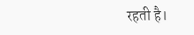रहती है।